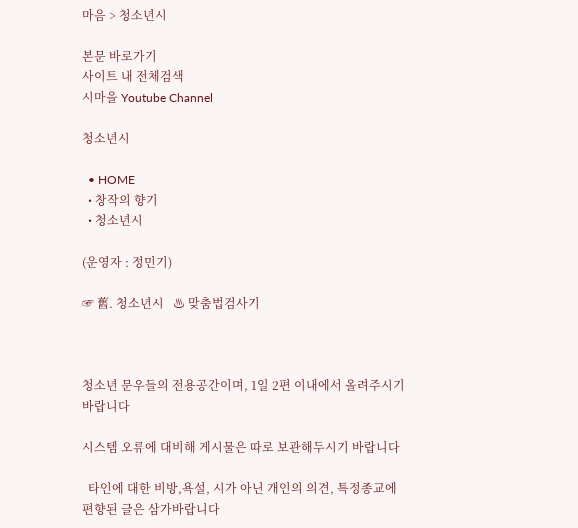마음 > 청소년시

본문 바로가기
사이트 내 전체검색
시마을 Youtube Channel

청소년시

  • HOME
  • 창작의 향기
  • 청소년시

(운영자 : 정민기)

☞ 舊. 청소년시   ♨ 맞춤법검사기



청소년 문우들의 전용공간이며, 1일 2편 이내에서 올려주시기 바랍니다

시스템 오류에 대비해 게시물은 따로 보관해두시기 바랍니다

  타인에 대한 비방,욕설, 시가 아닌 개인의 의견, 특정종교에 편향된 글은 삼가바랍니다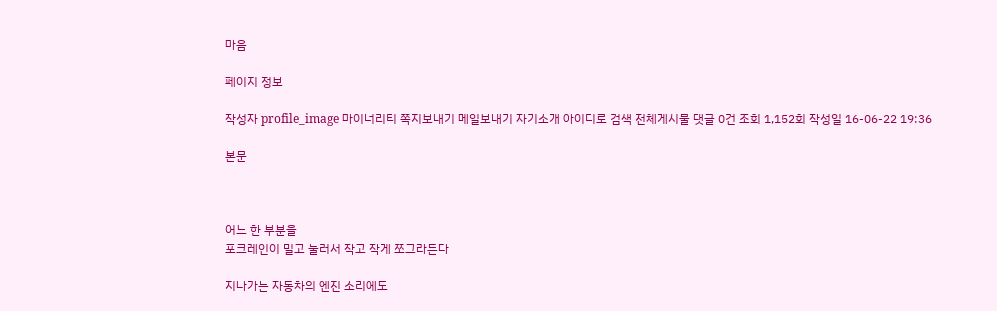마음

페이지 정보

작성자 profile_image 마이너리티 쪽지보내기 메일보내기 자기소개 아이디로 검색 전체게시물 댓글 0건 조회 1,152회 작성일 16-06-22 19:36

본문



어느 한 부분을
포크레인이 밀고 눌러서 작고 작게 쪼그라든다

지나가는 자동차의 엔진 소리에도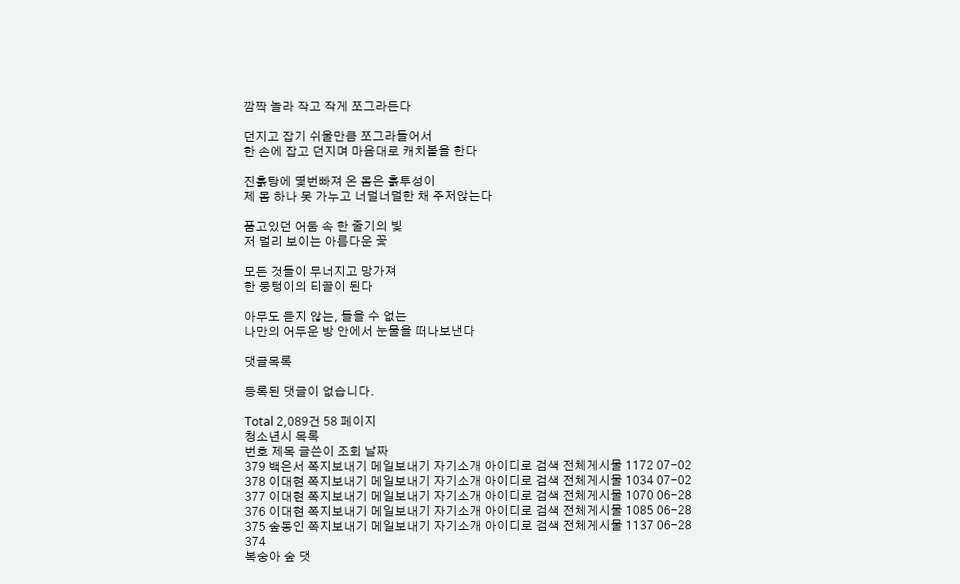깜짝 놀라 작고 작게 쪼그라든다

던지고 잡기 쉬울만큼 쪼그라들어서
한 손에 잡고 던지며 마음대로 캐치볼을 한다

진흙탕에 몇번빠져 온 몸은 흙투성이
제 몸 하나 못 가누고 너덜너덜한 채 주저앉는다

품고있던 어둠 속 한 줄기의 빛
저 멀리 보이는 아름다운 꽃

모든 것들이 무너지고 망가져
한 뭉텅이의 티끌이 된다

아무도 듣지 않는, 들을 수 없는
나만의 어두운 방 안에서 눈물을 떠나보낸다

댓글목록

등록된 댓글이 없습니다.

Total 2,089건 58 페이지
청소년시 목록
번호 제목 글쓴이 조회 날짜
379 백은서 쪽지보내기 메일보내기 자기소개 아이디로 검색 전체게시물 1172 07-02
378 이대현 쪽지보내기 메일보내기 자기소개 아이디로 검색 전체게시물 1034 07-02
377 이대현 쪽지보내기 메일보내기 자기소개 아이디로 검색 전체게시물 1070 06-28
376 이대현 쪽지보내기 메일보내기 자기소개 아이디로 검색 전체게시물 1085 06-28
375 숲동인 쪽지보내기 메일보내기 자기소개 아이디로 검색 전체게시물 1137 06-28
374
복숭아 숲 댓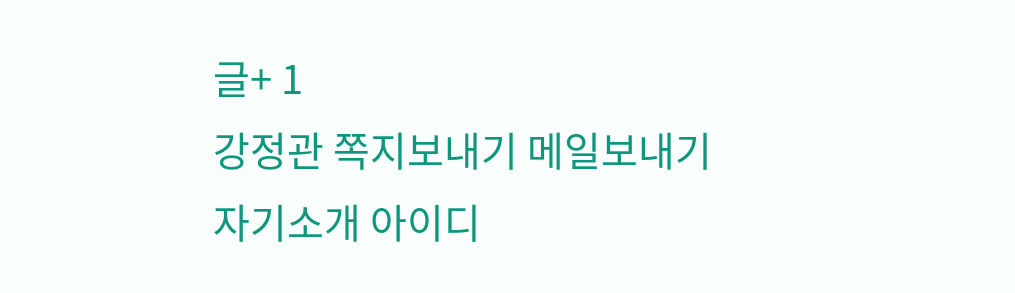글+ 1
강정관 쪽지보내기 메일보내기 자기소개 아이디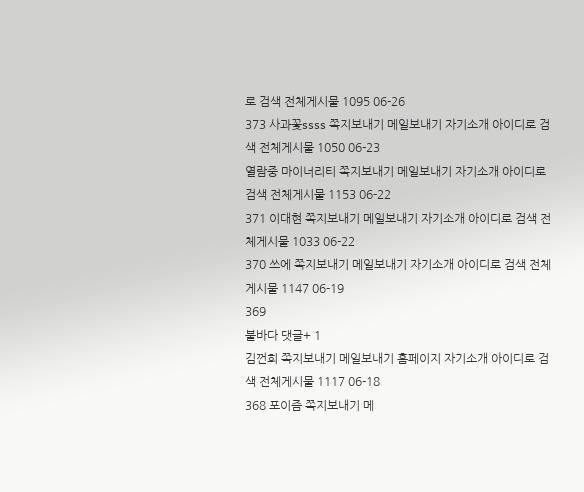로 검색 전체게시물 1095 06-26
373 사과꽃ssss 쪽지보내기 메일보내기 자기소개 아이디로 검색 전체게시물 1050 06-23
열람중 마이너리티 쪽지보내기 메일보내기 자기소개 아이디로 검색 전체게시물 1153 06-22
371 이대현 쪽지보내기 메일보내기 자기소개 아이디로 검색 전체게시물 1033 06-22
370 쓰에 쪽지보내기 메일보내기 자기소개 아이디로 검색 전체게시물 1147 06-19
369
불바다 댓글+ 1
김껀희 쪽지보내기 메일보내기 홈페이지 자기소개 아이디로 검색 전체게시물 1117 06-18
368 포이즘 쪽지보내기 메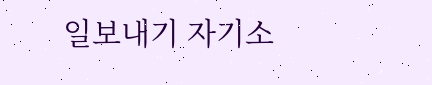일보내기 자기소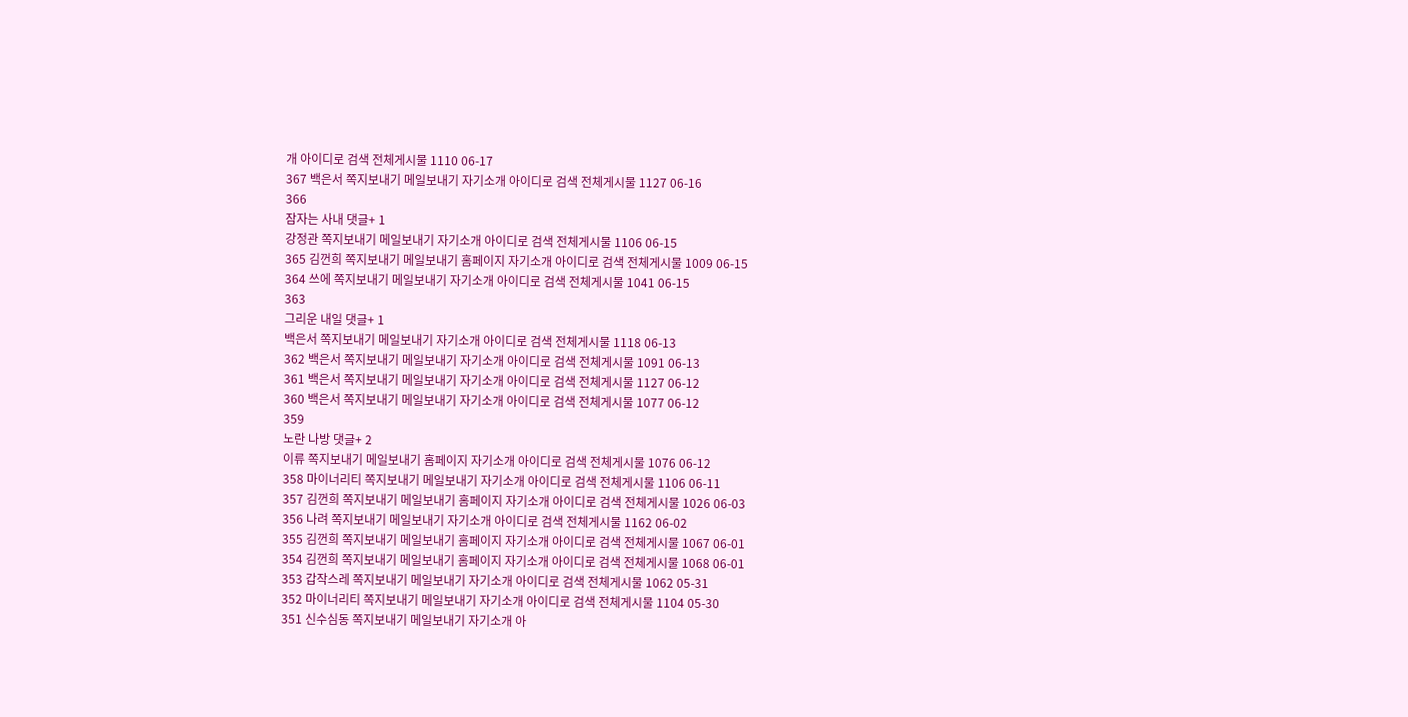개 아이디로 검색 전체게시물 1110 06-17
367 백은서 쪽지보내기 메일보내기 자기소개 아이디로 검색 전체게시물 1127 06-16
366
잠자는 사내 댓글+ 1
강정관 쪽지보내기 메일보내기 자기소개 아이디로 검색 전체게시물 1106 06-15
365 김껀희 쪽지보내기 메일보내기 홈페이지 자기소개 아이디로 검색 전체게시물 1009 06-15
364 쓰에 쪽지보내기 메일보내기 자기소개 아이디로 검색 전체게시물 1041 06-15
363
그리운 내일 댓글+ 1
백은서 쪽지보내기 메일보내기 자기소개 아이디로 검색 전체게시물 1118 06-13
362 백은서 쪽지보내기 메일보내기 자기소개 아이디로 검색 전체게시물 1091 06-13
361 백은서 쪽지보내기 메일보내기 자기소개 아이디로 검색 전체게시물 1127 06-12
360 백은서 쪽지보내기 메일보내기 자기소개 아이디로 검색 전체게시물 1077 06-12
359
노란 나방 댓글+ 2
이류 쪽지보내기 메일보내기 홈페이지 자기소개 아이디로 검색 전체게시물 1076 06-12
358 마이너리티 쪽지보내기 메일보내기 자기소개 아이디로 검색 전체게시물 1106 06-11
357 김껀희 쪽지보내기 메일보내기 홈페이지 자기소개 아이디로 검색 전체게시물 1026 06-03
356 나려 쪽지보내기 메일보내기 자기소개 아이디로 검색 전체게시물 1162 06-02
355 김껀희 쪽지보내기 메일보내기 홈페이지 자기소개 아이디로 검색 전체게시물 1067 06-01
354 김껀희 쪽지보내기 메일보내기 홈페이지 자기소개 아이디로 검색 전체게시물 1068 06-01
353 갑작스레 쪽지보내기 메일보내기 자기소개 아이디로 검색 전체게시물 1062 05-31
352 마이너리티 쪽지보내기 메일보내기 자기소개 아이디로 검색 전체게시물 1104 05-30
351 신수심동 쪽지보내기 메일보내기 자기소개 아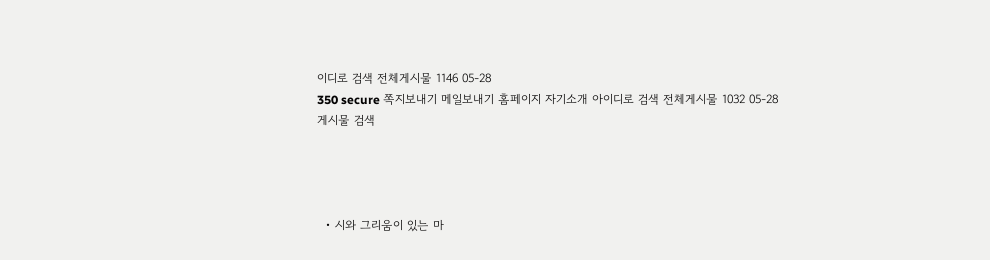이디로 검색 전체게시물 1146 05-28
350 secure 쪽지보내기 메일보내기 홈페이지 자기소개 아이디로 검색 전체게시물 1032 05-28
게시물 검색




  • 시와 그리움이 있는 마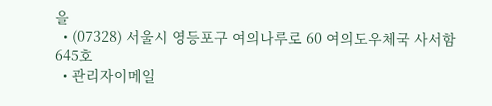을
  • (07328) 서울시 영등포구 여의나루로 60 여의도우체국 사서함 645호
  • 관리자이메일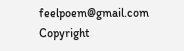feelpoem@gmail.com
Copyright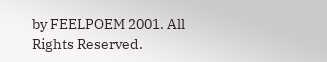by FEELPOEM 2001. All Rights Reserved.